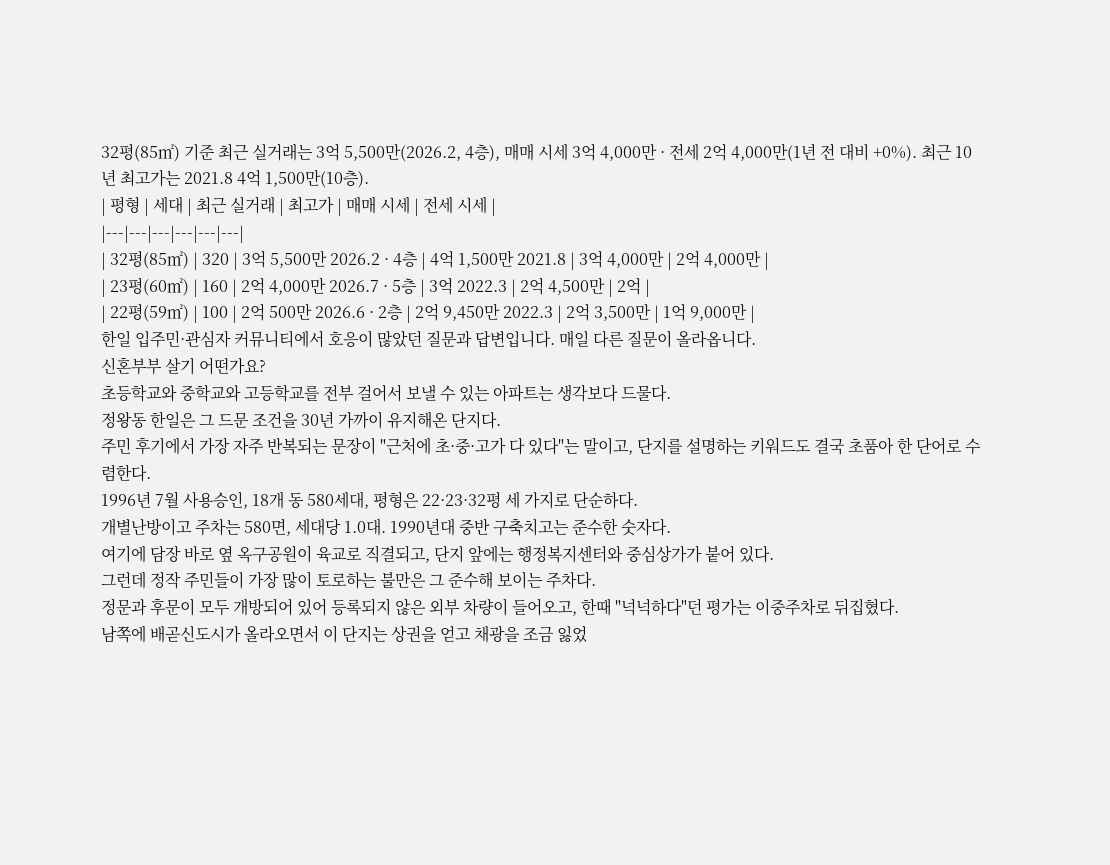32평(85㎡) 기준 최근 실거래는 3억 5,500만(2026.2, 4층), 매매 시세 3억 4,000만 · 전세 2억 4,000만(1년 전 대비 +0%). 최근 10년 최고가는 2021.8 4억 1,500만(10층).
| 평형 | 세대 | 최근 실거래 | 최고가 | 매매 시세 | 전세 시세 |
|---|---|---|---|---|---|
| 32평(85㎡) | 320 | 3억 5,500만 2026.2 · 4층 | 4억 1,500만 2021.8 | 3억 4,000만 | 2억 4,000만 |
| 23평(60㎡) | 160 | 2억 4,000만 2026.7 · 5층 | 3억 2022.3 | 2억 4,500만 | 2억 |
| 22평(59㎡) | 100 | 2억 500만 2026.6 · 2층 | 2억 9,450만 2022.3 | 2억 3,500만 | 1억 9,000만 |
한일 입주민·관심자 커뮤니티에서 호응이 많았던 질문과 답변입니다. 매일 다른 질문이 올라옵니다.
신혼부부 살기 어떤가요?
초등학교와 중학교와 고등학교를 전부 걸어서 보낼 수 있는 아파트는 생각보다 드물다.
정왕동 한일은 그 드문 조건을 30년 가까이 유지해온 단지다.
주민 후기에서 가장 자주 반복되는 문장이 "근처에 초·중·고가 다 있다"는 말이고, 단지를 설명하는 키워드도 결국 초품아 한 단어로 수렴한다.
1996년 7월 사용승인, 18개 동 580세대, 평형은 22·23·32평 세 가지로 단순하다.
개별난방이고 주차는 580면, 세대당 1.0대. 1990년대 중반 구축치고는 준수한 숫자다.
여기에 담장 바로 옆 옥구공원이 육교로 직결되고, 단지 앞에는 행정복지센터와 중심상가가 붙어 있다.
그런데 정작 주민들이 가장 많이 토로하는 불만은 그 준수해 보이는 주차다.
정문과 후문이 모두 개방되어 있어 등록되지 않은 외부 차량이 들어오고, 한때 "넉넉하다"던 평가는 이중주차로 뒤집혔다.
남쪽에 배곧신도시가 올라오면서 이 단지는 상권을 얻고 채광을 조금 잃었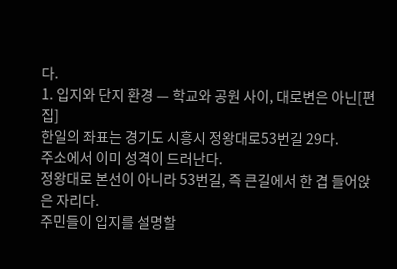다.
1. 입지와 단지 환경 — 학교와 공원 사이, 대로변은 아닌[편집]
한일의 좌표는 경기도 시흥시 정왕대로53번길 29다.
주소에서 이미 성격이 드러난다.
정왕대로 본선이 아니라 53번길, 즉 큰길에서 한 겹 들어앉은 자리다.
주민들이 입지를 설명할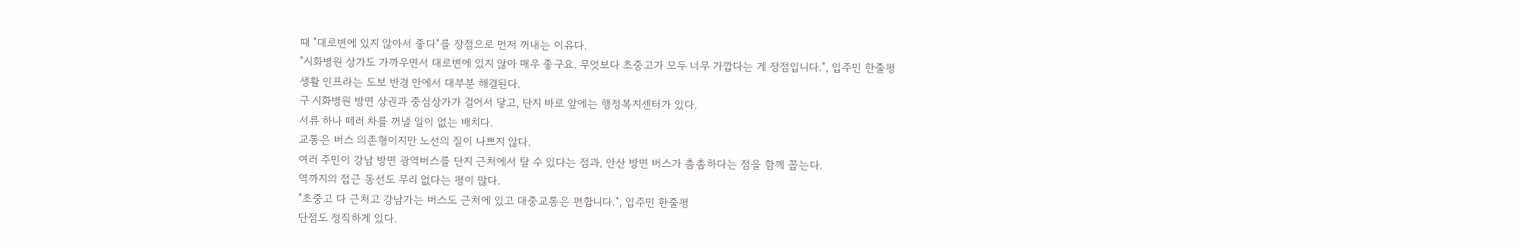때 "대로변에 있지 않아서 좋다"를 장점으로 먼저 꺼내는 이유다.
"시화병원 상가도 가까우면서 대로변에 있지 않아 매우 좋구요. 무엇보다 초중고가 모두 너무 가깝다는 게 장점입니다.", 입주민 한줄평
생활 인프라는 도보 반경 안에서 대부분 해결된다.
구 시화병원 방면 상권과 중심상가가 걸어서 닿고, 단지 바로 앞에는 행정복지센터가 있다.
서류 하나 떼러 차를 꺼낼 일이 없는 배치다.
교통은 버스 의존형이지만 노선의 질이 나쁘지 않다.
여러 주민이 강남 방면 광역버스를 단지 근처에서 탈 수 있다는 점과, 안산 방면 버스가 촘촘하다는 점을 함께 꼽는다.
역까지의 접근 동선도 무리 없다는 평이 많다.
"초중고 다 근처고 강남가는 버스도 근처에 있고 대중교통은 편합니다.", 입주민 한줄평
단점도 정직하게 있다.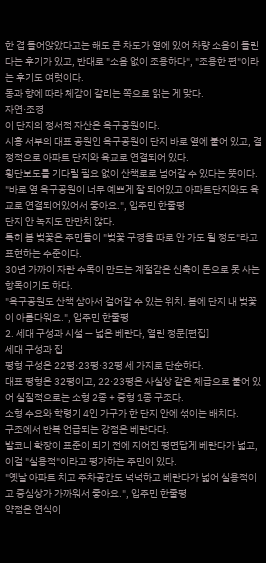한 겹 들어앉았다고는 해도 큰 차도가 옆에 있어 차량 소음이 들린다는 후기가 있고, 반대로 "소음 없이 조용하다", "조용한 편"이라는 후기도 여럿이다.
동과 향에 따라 체감이 갈리는 쪽으로 읽는 게 맞다.
자연·조경
이 단지의 정서적 자산은 옥구공원이다.
시흥 서부의 대표 공원인 옥구공원이 단지 바로 옆에 붙어 있고, 결정적으로 아파트 단지와 육교로 연결되어 있다.
횡단보도를 기다릴 필요 없이 산책로로 넘어갈 수 있다는 뜻이다.
"바로 옆 옥구공원이 너무 예쁘게 잘 되어있고 아파트단지와도 육교로 연결되어있어서 좋아요.", 입주민 한줄평
단지 안 녹지도 만만치 않다.
특히 봄 벚꽃은 주민들이 "벚꽃 구경을 따로 안 가도 될 정도"라고 표현하는 수준이다.
30년 가까이 자란 수목이 만드는 계절감은 신축이 돈으로 못 사는 항목이기도 하다.
"옥구공원도 산책 삼아서 걸어갈 수 있는 위치. 봄에 단지 내 벚꽃이 아름다워요.", 입주민 한줄평
2. 세대 구성과 시설 — 넓은 베란다, 열린 정문[편집]
세대 구성과 집
평형 구성은 22평·23평·32평 세 가지로 단순하다.
대표 평형은 32평이고, 22·23평은 사실상 같은 체급으로 붙어 있어 실질적으로는 소형 2종 + 중형 1종 구조다.
소형 수요와 학령기 4인 가구가 한 단지 안에 섞이는 배치다.
구조에서 반복 언급되는 강점은 베란다다.
발코니 확장이 표준이 되기 전에 지어진 평면답게 베란다가 넓고, 이걸 "실용적"이라고 평가하는 주민이 있다.
"옛날 아파트 치고 주차공간도 넉넉하고 베란다가 넓어 실용적이고 중심상가 가까워서 좋아요.", 입주민 한줄평
약점은 연식이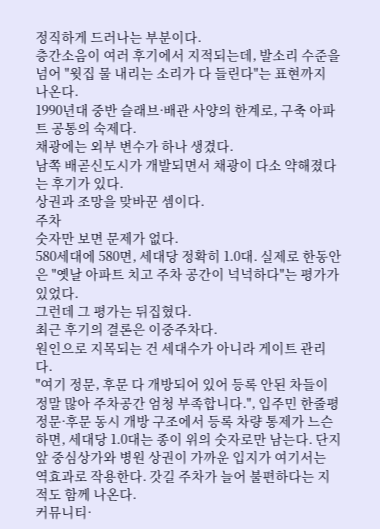정직하게 드러나는 부분이다.
층간소음이 여러 후기에서 지적되는데, 발소리 수준을 넘어 "윗집 물 내리는 소리가 다 들린다"는 표현까지 나온다.
1990년대 중반 슬래브·배관 사양의 한계로, 구축 아파트 공통의 숙제다.
채광에는 외부 변수가 하나 생겼다.
남쪽 배곧신도시가 개발되면서 채광이 다소 약해졌다는 후기가 있다.
상권과 조망을 맞바꾼 셈이다.
주차
숫자만 보면 문제가 없다.
580세대에 580면, 세대당 정확히 1.0대. 실제로 한동안은 "옛날 아파트 치고 주차 공간이 넉넉하다"는 평가가 있었다.
그런데 그 평가는 뒤집혔다.
최근 후기의 결론은 이중주차다.
원인으로 지목되는 건 세대수가 아니라 게이트 관리다.
"여기 정문, 후문 다 개방되어 있어 등록 안된 차들이 정말 많아 주차공간 엄청 부족합니다.", 입주민 한줄평
정문·후문 동시 개방 구조에서 등록 차량 통제가 느슨하면, 세대당 1.0대는 종이 위의 숫자로만 남는다. 단지 앞 중심상가와 병원 상권이 가까운 입지가 여기서는 역효과로 작용한다. 갓길 주차가 늘어 불편하다는 지적도 함께 나온다.
커뮤니티·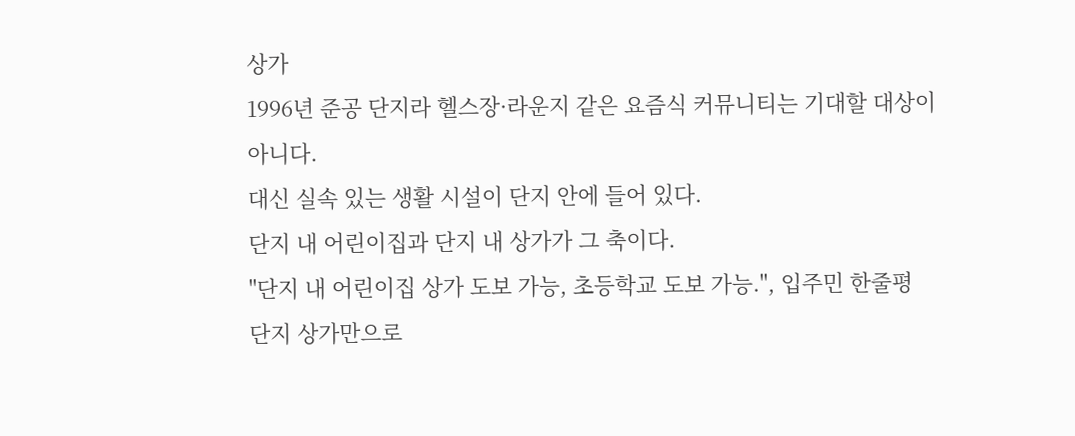상가
1996년 준공 단지라 헬스장·라운지 같은 요즘식 커뮤니티는 기대할 대상이 아니다.
대신 실속 있는 생활 시설이 단지 안에 들어 있다.
단지 내 어린이집과 단지 내 상가가 그 축이다.
"단지 내 어린이집 상가 도보 가능, 초등학교 도보 가능.", 입주민 한줄평
단지 상가만으로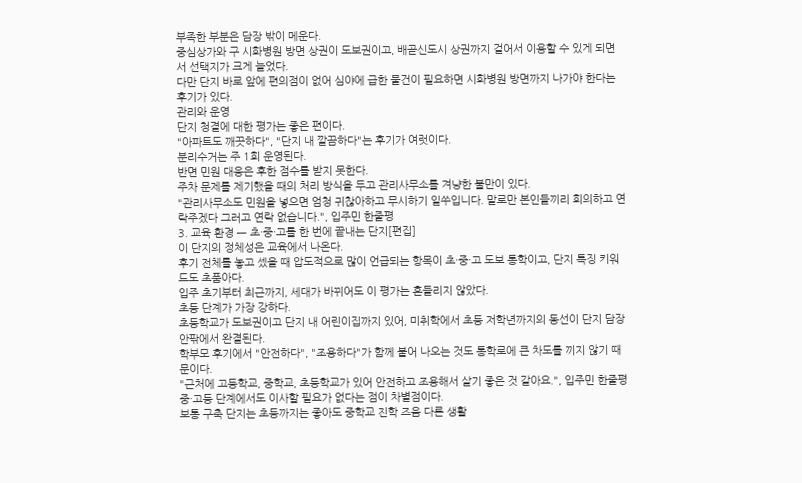부족한 부분은 담장 밖이 메운다.
중심상가와 구 시화병원 방면 상권이 도보권이고, 배곧신도시 상권까지 걸어서 이용할 수 있게 되면서 선택지가 크게 늘었다.
다만 단지 바로 앞에 편의점이 없어 심야에 급한 물건이 필요하면 시화병원 방면까지 나가야 한다는 후기가 있다.
관리와 운영
단지 청결에 대한 평가는 좋은 편이다.
"아파트도 깨끗하다", "단지 내 깔끔하다"는 후기가 여럿이다.
분리수거는 주 1회 운영된다.
반면 민원 대응은 후한 점수를 받지 못한다.
주차 문제를 제기했을 때의 처리 방식을 두고 관리사무소를 겨냥한 불만이 있다.
"관리사무소도 민원을 넣으면 엄청 귀찮아하고 무시하기 일쑤입니다. 말로만 본인들끼리 회의하고 연락주겠다 그러고 연락 없습니다.", 입주민 한줄평
3. 교육 환경 — 초·중·고를 한 번에 끝내는 단지[편집]
이 단지의 정체성은 교육에서 나온다.
후기 전체를 놓고 셌을 때 압도적으로 많이 언급되는 항목이 초·중·고 도보 통학이고, 단지 특징 키워드도 초품아다.
입주 초기부터 최근까지, 세대가 바뀌어도 이 평가는 흔들리지 않았다.
초등 단계가 가장 강하다.
초등학교가 도보권이고 단지 내 어린이집까지 있어, 미취학에서 초등 저학년까지의 동선이 단지 담장 안팎에서 완결된다.
학부모 후기에서 "안전하다", "조용하다"가 함께 붙어 나오는 것도 통학로에 큰 차도를 끼지 않기 때문이다.
"근처에 고등학교, 중학교, 초등학교가 있어 안전하고 조용해서 살기 좋은 것 같아요.", 입주민 한줄평
중·고등 단계에서도 이사할 필요가 없다는 점이 차별점이다.
보통 구축 단지는 초등까지는 좋아도 중학교 진학 즈음 다른 생활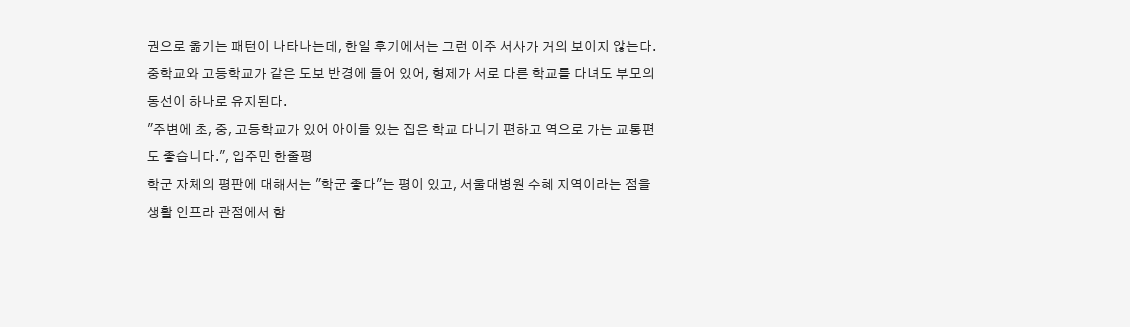권으로 옮기는 패턴이 나타나는데, 한일 후기에서는 그런 이주 서사가 거의 보이지 않는다.
중학교와 고등학교가 같은 도보 반경에 들어 있어, 형제가 서로 다른 학교를 다녀도 부모의 동선이 하나로 유지된다.
"주변에 초, 중, 고등학교가 있어 아이들 있는 집은 학교 다니기 편하고 역으로 가는 교통편도 좋습니다.", 입주민 한줄평
학군 자체의 평판에 대해서는 "학군 좋다"는 평이 있고, 서울대병원 수혜 지역이라는 점을 생활 인프라 관점에서 함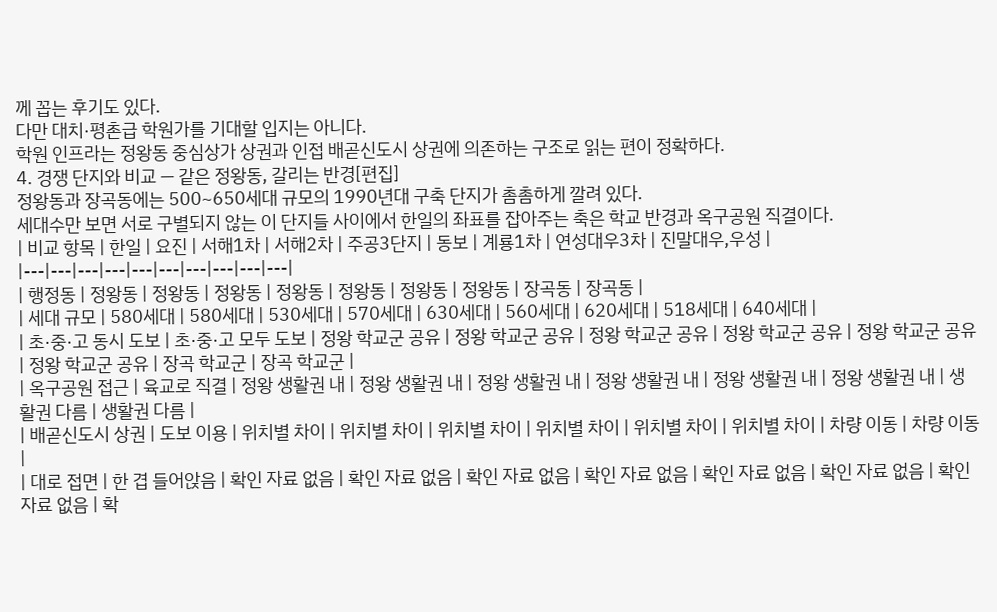께 꼽는 후기도 있다.
다만 대치·평촌급 학원가를 기대할 입지는 아니다.
학원 인프라는 정왕동 중심상가 상권과 인접 배곧신도시 상권에 의존하는 구조로 읽는 편이 정확하다.
4. 경쟁 단지와 비교 — 같은 정왕동, 갈리는 반경[편집]
정왕동과 장곡동에는 500~650세대 규모의 1990년대 구축 단지가 촘촘하게 깔려 있다.
세대수만 보면 서로 구별되지 않는 이 단지들 사이에서 한일의 좌표를 잡아주는 축은 학교 반경과 옥구공원 직결이다.
| 비교 항목 | 한일 | 요진 | 서해1차 | 서해2차 | 주공3단지 | 동보 | 계룡1차 | 연성대우3차 | 진말대우,우성 |
|---|---|---|---|---|---|---|---|---|---|
| 행정동 | 정왕동 | 정왕동 | 정왕동 | 정왕동 | 정왕동 | 정왕동 | 정왕동 | 장곡동 | 장곡동 |
| 세대 규모 | 580세대 | 580세대 | 530세대 | 570세대 | 630세대 | 560세대 | 620세대 | 518세대 | 640세대 |
| 초·중·고 동시 도보 | 초·중·고 모두 도보 | 정왕 학교군 공유 | 정왕 학교군 공유 | 정왕 학교군 공유 | 정왕 학교군 공유 | 정왕 학교군 공유 | 정왕 학교군 공유 | 장곡 학교군 | 장곡 학교군 |
| 옥구공원 접근 | 육교로 직결 | 정왕 생활권 내 | 정왕 생활권 내 | 정왕 생활권 내 | 정왕 생활권 내 | 정왕 생활권 내 | 정왕 생활권 내 | 생활권 다름 | 생활권 다름 |
| 배곧신도시 상권 | 도보 이용 | 위치별 차이 | 위치별 차이 | 위치별 차이 | 위치별 차이 | 위치별 차이 | 위치별 차이 | 차량 이동 | 차량 이동 |
| 대로 접면 | 한 겹 들어앉음 | 확인 자료 없음 | 확인 자료 없음 | 확인 자료 없음 | 확인 자료 없음 | 확인 자료 없음 | 확인 자료 없음 | 확인 자료 없음 | 확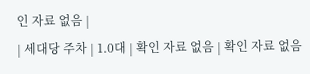인 자료 없음 |
| 세대당 주차 | 1.0대 | 확인 자료 없음 | 확인 자료 없음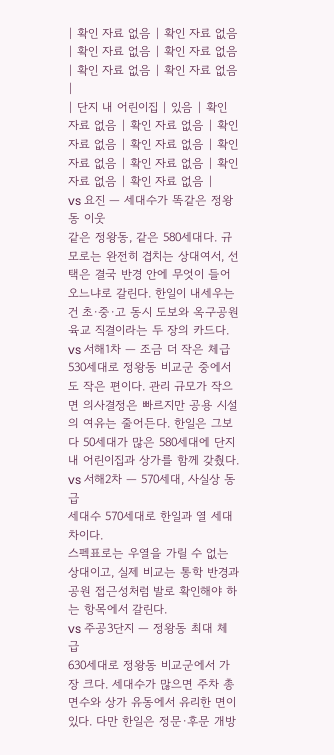| 확인 자료 없음 | 확인 자료 없음 | 확인 자료 없음 | 확인 자료 없음 | 확인 자료 없음 | 확인 자료 없음 |
| 단지 내 어린이집 | 있음 | 확인 자료 없음 | 확인 자료 없음 | 확인 자료 없음 | 확인 자료 없음 | 확인 자료 없음 | 확인 자료 없음 | 확인 자료 없음 | 확인 자료 없음 |
vs 요진 — 세대수가 똑같은 정왕동 이웃
같은 정왕동, 같은 580세대다. 규모로는 완전히 겹치는 상대여서, 선택은 결국 반경 안에 무엇이 들어오느냐로 갈린다. 한일이 내세우는 건 초·중·고 동시 도보와 옥구공원 육교 직결이라는 두 장의 카드다.
vs 서해1차 — 조금 더 작은 체급
530세대로 정왕동 비교군 중에서도 작은 편이다. 관리 규모가 작으면 의사결정은 빠르지만 공용 시설의 여유는 줄어든다. 한일은 그보다 50세대가 많은 580세대에 단지 내 어린이집과 상가를 함께 갖췄다.
vs 서해2차 — 570세대, 사실상 동급
세대수 570세대로 한일과 열 세대 차이다.
스펙표로는 우열을 가릴 수 없는 상대이고, 실제 비교는 통학 반경과 공원 접근성처럼 발로 확인해야 하는 항목에서 갈린다.
vs 주공3단지 — 정왕동 최대 체급
630세대로 정왕동 비교군에서 가장 크다. 세대수가 많으면 주차 총면수와 상가 유동에서 유리한 면이 있다. 다만 한일은 정문·후문 개방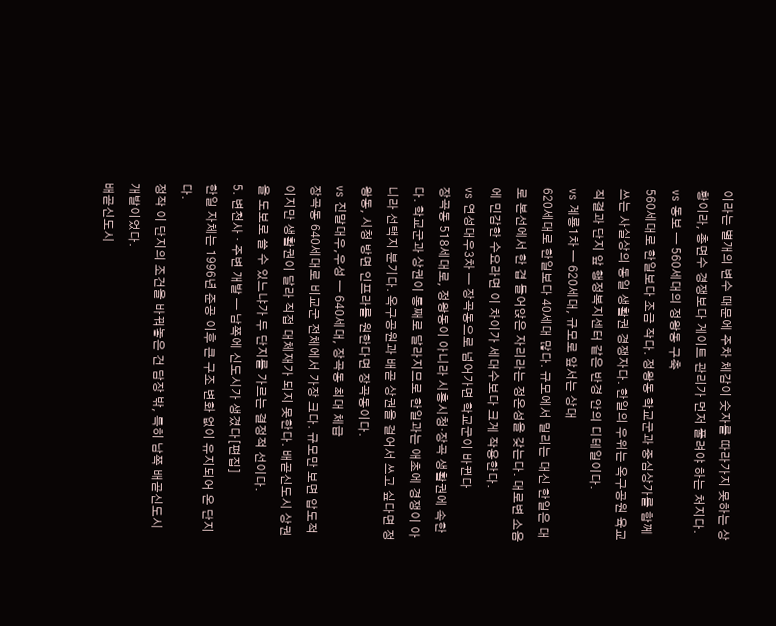이라는 별개의 변수 때문에 주차 체감이 숫자를 따라가지 못하는 상황이라, 총면수 경쟁보다 게이트 관리가 먼저 풀려야 하는 처지다.
vs 동보 — 560세대의 정왕동 구축
560세대로 한일보다 조금 작다. 정왕동 학교군과 중심상가를 함께 쓰는 사실상의 동일 생활권 경쟁자다. 한일의 우위는 옥구공원 육교 직결과 단지 앞 행정복지센터 같은 반경 안의 디테일이다.
vs 계룡1차 — 620세대, 규모로 앞서는 상대
620세대로 한일보다 40세대 많다. 규모에서 밀리는 대신 한일은 대로 본선에서 한 겹 들어앉은 자리라는 정온성을 갖는다. 대로변 소음에 민감한 수요라면 이 차이가 세대수보다 크게 작용한다.
vs 연성대우3차 — 장곡동으로 넘어가면 학교군이 바뀐다
장곡동 518세대로, 정왕동이 아니라 시흥시청·장곡 생활권에 속한다. 학교군과 상권이 통째로 달라지므로 한일과는 애초에 경쟁이 아니라 선택지 분기다. 옥구공원과 배곧 상권을 걸어서 쓰고 싶다면 정왕동, 시청 방면 인프라를 원한다면 장곡동이다.
vs 진말대우,우성 — 640세대, 장곡동 최대 체급
장곡동 640세대로 비교군 전체에서 가장 크다. 규모만 보면 압도적이지만 생활권이 달라 직접 대체재가 되지 못한다. 배곧신도시 상권을 도보로 쓸 수 있느냐가 두 단지를 가르는 결정적 선이다.
5. 변천사 · 주변 개발 — 남쪽에 신도시가 생겼다[편집]
한일 자체는 1996년 준공 이후 큰 구조 변화 없이 유지되어 온 단지다.
정작 이 단지의 조건을 바꿔놓은 건 담장 밖, 특히 남쪽 배곧신도시 개발이었다.
배곧신도시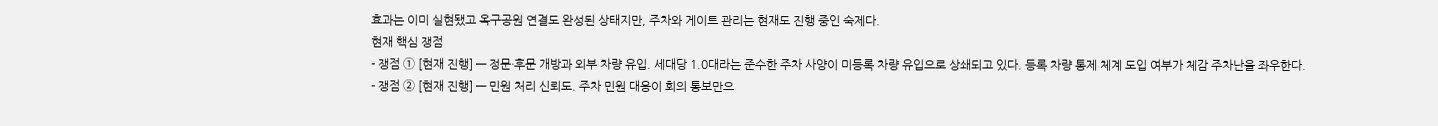효과는 이미 실현됐고 옥구공원 연결도 완성된 상태지만, 주차와 게이트 관리는 현재도 진행 중인 숙제다.
현재 핵심 쟁점
- 쟁점 ① [현재 진행] — 정문·후문 개방과 외부 차량 유입. 세대당 1.0대라는 준수한 주차 사양이 미등록 차량 유입으로 상쇄되고 있다. 등록 차량 통제 체계 도입 여부가 체감 주차난을 좌우한다.
- 쟁점 ② [현재 진행] — 민원 처리 신뢰도. 주차 민원 대응이 회의 통보만으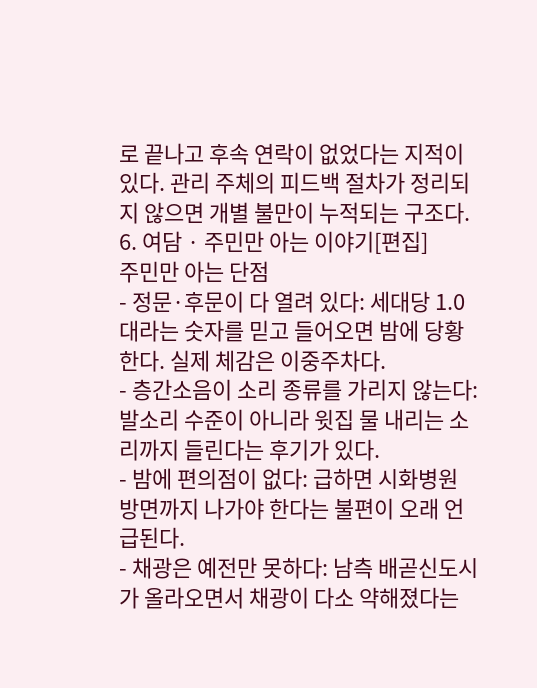로 끝나고 후속 연락이 없었다는 지적이 있다. 관리 주체의 피드백 절차가 정리되지 않으면 개별 불만이 누적되는 구조다.
6. 여담 · 주민만 아는 이야기[편집]
주민만 아는 단점
- 정문·후문이 다 열려 있다: 세대당 1.0대라는 숫자를 믿고 들어오면 밤에 당황한다. 실제 체감은 이중주차다.
- 층간소음이 소리 종류를 가리지 않는다: 발소리 수준이 아니라 윗집 물 내리는 소리까지 들린다는 후기가 있다.
- 밤에 편의점이 없다: 급하면 시화병원 방면까지 나가야 한다는 불편이 오래 언급된다.
- 채광은 예전만 못하다: 남측 배곧신도시가 올라오면서 채광이 다소 약해졌다는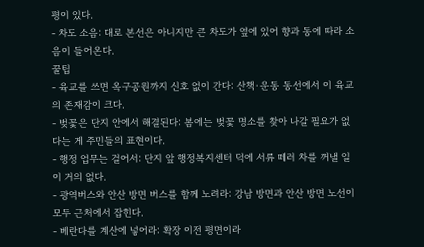평이 있다.
- 차도 소음: 대로 본선은 아니지만 큰 차도가 옆에 있어 향과 동에 따라 소음이 들어온다.
꿀팁
- 육교를 쓰면 옥구공원까지 신호 없이 간다: 산책·운동 동선에서 이 육교의 존재감이 크다.
- 벚꽃은 단지 안에서 해결된다: 봄에는 벚꽃 명소를 찾아 나갈 필요가 없다는 게 주민들의 표현이다.
- 행정 업무는 걸어서: 단지 앞 행정복지센터 덕에 서류 떼러 차를 꺼낼 일이 거의 없다.
- 광역버스와 안산 방면 버스를 함께 노려라: 강남 방면과 안산 방면 노선이 모두 근처에서 잡힌다.
- 베란다를 계산에 넣어라: 확장 이전 평면이라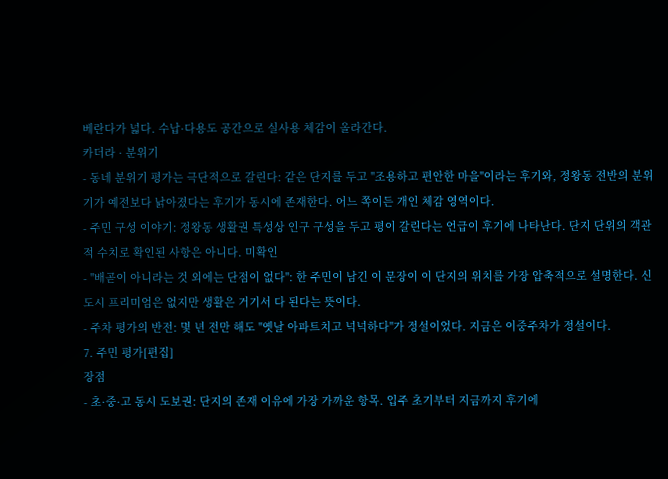베란다가 넓다. 수납·다용도 공간으로 실사용 체감이 올라간다.
카더라 · 분위기
- 동네 분위기 평가는 극단적으로 갈린다: 같은 단지를 두고 "조용하고 편안한 마을"이라는 후기와, 정왕동 전반의 분위기가 예전보다 낡아졌다는 후기가 동시에 존재한다. 어느 쪽이든 개인 체감 영역이다.
- 주민 구성 이야기: 정왕동 생활권 특성상 인구 구성을 두고 평이 갈린다는 언급이 후기에 나타난다. 단지 단위의 객관적 수치로 확인된 사항은 아니다. 미확인
- "배곧이 아니라는 것 외에는 단점이 없다": 한 주민이 남긴 이 문장이 이 단지의 위치를 가장 압축적으로 설명한다. 신도시 프리미엄은 없지만 생활은 거기서 다 된다는 뜻이다.
- 주차 평가의 반전: 몇 년 전만 해도 "옛날 아파트치고 넉넉하다"가 정설이었다. 지금은 이중주차가 정설이다.
7. 주민 평가[편집]
장점
- 초·중·고 동시 도보권: 단지의 존재 이유에 가장 가까운 항목. 입주 초기부터 지금까지 후기에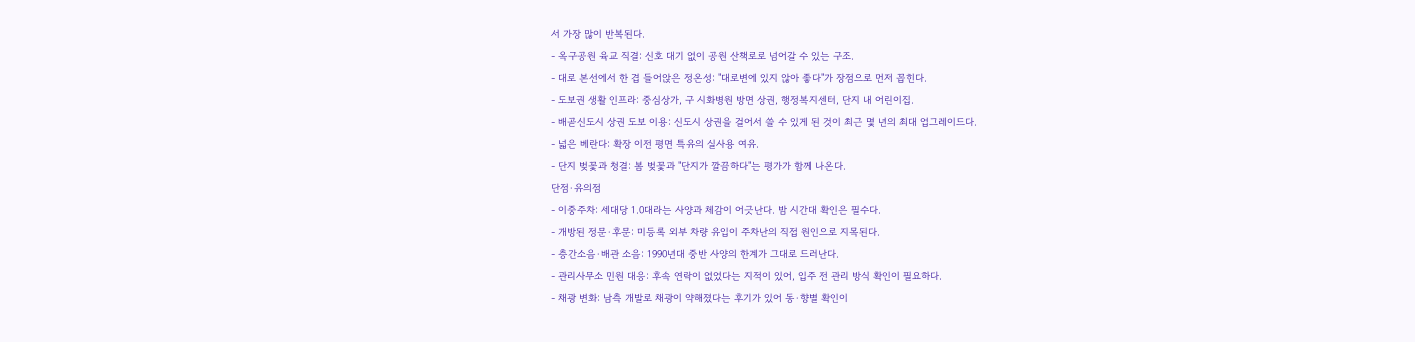서 가장 많이 반복된다.
- 옥구공원 육교 직결: 신호 대기 없이 공원 산책로로 넘어갈 수 있는 구조.
- 대로 본선에서 한 겹 들어앉은 정온성: "대로변에 있지 않아 좋다"가 장점으로 먼저 꼽힌다.
- 도보권 생활 인프라: 중심상가, 구 시화병원 방면 상권, 행정복지센터, 단지 내 어린이집.
- 배곧신도시 상권 도보 이용: 신도시 상권을 걸어서 쓸 수 있게 된 것이 최근 몇 년의 최대 업그레이드다.
- 넓은 베란다: 확장 이전 평면 특유의 실사용 여유.
- 단지 벚꽃과 청결: 봄 벚꽃과 "단지가 깔끔하다"는 평가가 함께 나온다.
단점·유의점
- 이중주차: 세대당 1.0대라는 사양과 체감이 어긋난다. 밤 시간대 확인은 필수다.
- 개방된 정문·후문: 미등록 외부 차량 유입이 주차난의 직접 원인으로 지목된다.
- 층간소음·배관 소음: 1990년대 중반 사양의 한계가 그대로 드러난다.
- 관리사무소 민원 대응: 후속 연락이 없었다는 지적이 있어, 입주 전 관리 방식 확인이 필요하다.
- 채광 변화: 남측 개발로 채광이 약해졌다는 후기가 있어 동·향별 확인이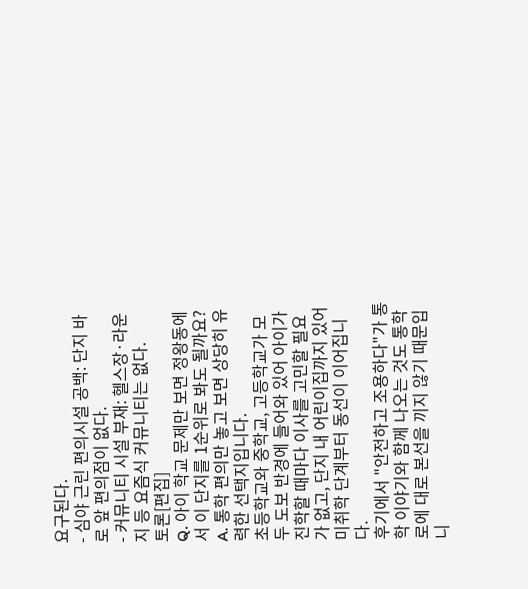요구된다.
- 심야 근린 편의시설 공백: 단지 바로 앞 편의점이 없다.
- 커뮤니티 시설 부재: 헬스장·라운지 등 요즘식 커뮤니티는 없다.
토론[편집]
Q. 아이 학교 문제만 보면 정왕동에서 이 단지를 1순위로 봐도 될까요?
A. 통학 편의만 놓고 보면 상당히 유력한 선택지입니다.
초등학교와 중학교, 고등학교가 모두 도보 반경에 들어와 있어 아이가 진학할 때마다 이사를 고민할 필요가 없고, 단지 내 어린이집까지 있어 미취학 단계부터 동선이 이어집니다.
후기에서 "안전하고 조용하다"가 통학 이야기와 함께 나오는 것도 통학로에 대로 본선을 끼지 않기 때문입니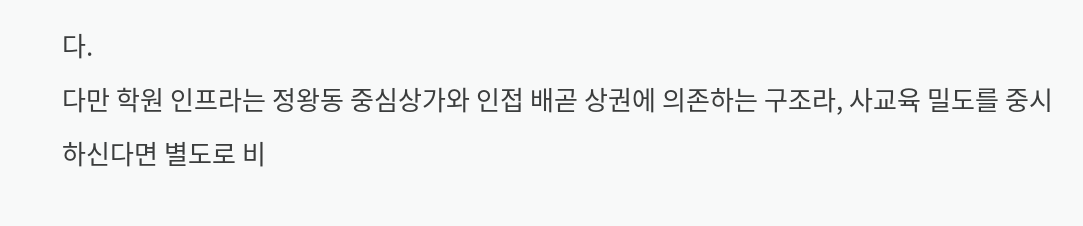다.
다만 학원 인프라는 정왕동 중심상가와 인접 배곧 상권에 의존하는 구조라, 사교육 밀도를 중시하신다면 별도로 비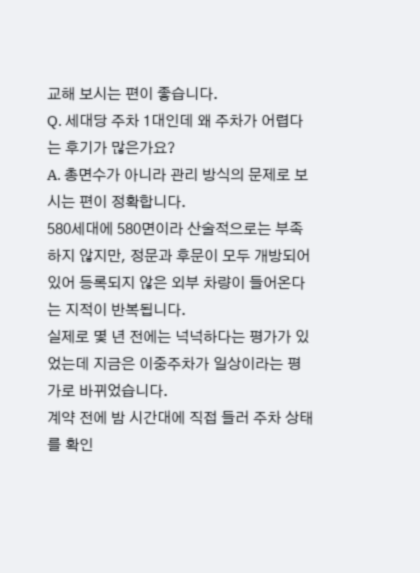교해 보시는 편이 좋습니다.
Q. 세대당 주차 1대인데 왜 주차가 어렵다는 후기가 많은가요?
A. 총면수가 아니라 관리 방식의 문제로 보시는 편이 정확합니다.
580세대에 580면이라 산술적으로는 부족하지 않지만, 정문과 후문이 모두 개방되어 있어 등록되지 않은 외부 차량이 들어온다는 지적이 반복됩니다.
실제로 몇 년 전에는 넉넉하다는 평가가 있었는데 지금은 이중주차가 일상이라는 평가로 바뀌었습니다.
계약 전에 밤 시간대에 직접 들러 주차 상태를 확인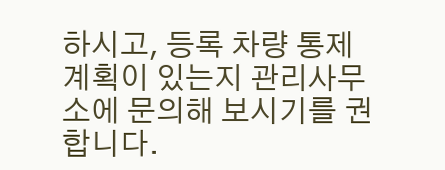하시고, 등록 차량 통제 계획이 있는지 관리사무소에 문의해 보시기를 권합니다.